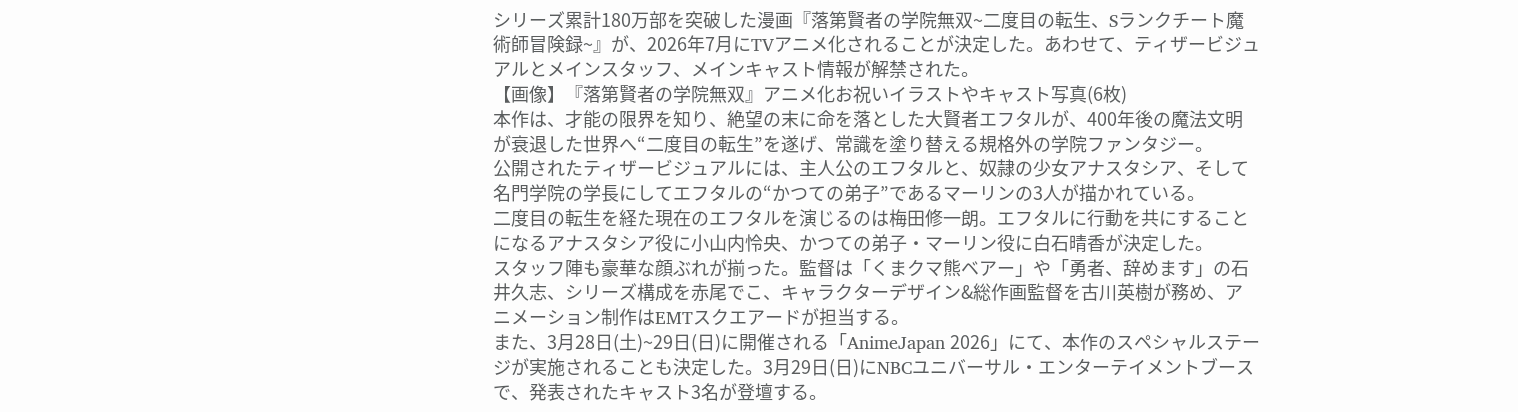シリーズ累計180万部を突破した漫画『落第賢者の学院無双~二度目の転生、Sランクチート魔術師冒険録~』が、2026年7月にTVアニメ化されることが決定した。あわせて、ティザービジュアルとメインスタッフ、メインキャスト情報が解禁された。
【画像】『落第賢者の学院無双』アニメ化お祝いイラストやキャスト写真(6枚)
本作は、才能の限界を知り、絶望の末に命を落とした大賢者エフタルが、400年後の魔法文明が衰退した世界へ“二度目の転生”を遂げ、常識を塗り替える規格外の学院ファンタジー。
公開されたティザービジュアルには、主人公のエフタルと、奴隷の少女アナスタシア、そして名門学院の学長にしてエフタルの“かつての弟子”であるマーリンの3人が描かれている。
二度目の転生を経た現在のエフタルを演じるのは梅田修一朗。エフタルに行動を共にすることになるアナスタシア役に小山内怜央、かつての弟子・マーリン役に白石晴香が決定した。
スタッフ陣も豪華な顔ぶれが揃った。監督は「くまクマ熊ベアー」や「勇者、辞めます」の石井久志、シリーズ構成を赤尾でこ、キャラクターデザイン&総作画監督を古川英樹が務め、アニメーション制作はEMTスクエアードが担当する。
また、3月28日(土)~29日(日)に開催される「AnimeJapan 2026」にて、本作のスペシャルステージが実施されることも決定した。3月29日(日)にNBCユニバーサル・エンターテイメントブースで、発表されたキャスト3名が登壇する。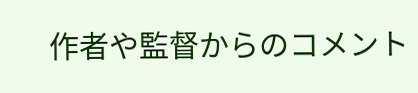作者や監督からのコメント